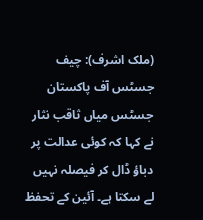(ملک اشرف): چیف جسٹس آف پاکستان جسٹس میاں ثاقب نثار نے کہا کہ کوئی عدالت پر دباؤ ڈال کر فیصلہ نہیں لے سکتا ہے۔ آئین کے تحفظ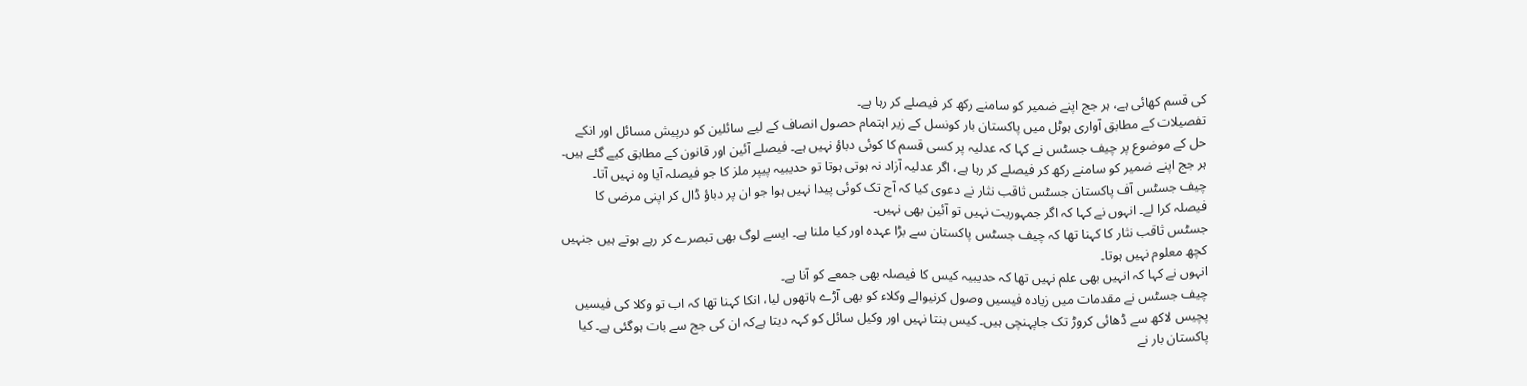کی قسم کھائی ہے، ہر جج اپنے ضمیر کو سامنے رکھ کر فیصلے کر رہا ہے۔
تفصیلات کے مطابق آواری ہوٹل میں پاکستان بار کونسل کے زیر اہتمام حصول انصاف کے لیے سائلین کو درپیش مسائل اور انکے حل کے موضوع پر چیف جسٹس نے کہا کہ عدلیہ پر کسی قسم کا کوئی دباؤ نہیں ہے۔ فیصلے آئین اور قانون کے مطابق کیے گئے ہیں۔ ہر جج اپنے ضمیر کو سامنے رکھ کر فیصلے کر رہا ہے، اگر عدلیہ آزاد نہ ہوتی ہوتا تو حدیبیہ پیپر ملز کا جو فیصلہ آیا وہ نہیں آتا۔
چیف جسٹس آف پاکستان جسٹس ثاقب نثار نے دعوی کیا کہ آج تک کوئی پیدا نہیں ہوا جو ان پر دباؤ ڈال کر اپنی مرضی کا فیصلہ کرا لے۔ انہوں نے کہا کہ اگر جمہوریت نہیں تو آئین بھی نہیں۔
جسٹس ثاقب نثار کا کہنا تھا کہ چیف جسٹس پاکستان سے بڑا عہدہ اور کیا ملنا ہے۔ ایسے لوگ بھی تبصرے کر رہے ہوتے ہیں جنہیں کچھ معلوم نہیں ہوتا۔
انہوں نے کہا کہ انہیں بھی علم نہیں تھا کہ حدیبیہ کیس کا فیصلہ بھی جمعے کو آنا ہے۔
چیف جسٹس نے مقدمات میں زیادہ فیسیں وصول کرنیوالے وکلاء کو بھی آڑے ہاتھوں لیا، انکا کہنا تھا کہ اب تو وکلا کی فیسیں پچیس لاکھ سے ڈھائی کروڑ تک جاپہنچی ہیں۔ کیس بنتا نہیں اور وکیل سائل کو کہہ دیتا ہےکہ ان کی جج سے بات ہوگئی ہے۔ کیا پاکستان بار نے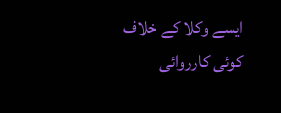ایسے وکلا کے خلاف کوئی کارروائی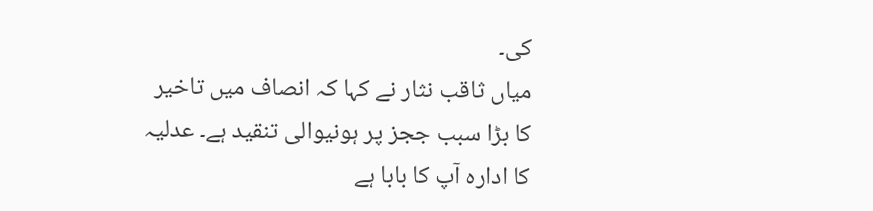کی۔
میاں ثاقب نثار نے کہا کہ انصاف میں تاخیر کا بڑا سبب ججز پر ہونیوالی تنقید ہے۔ عدلیہ کا ادارہ آپ کا بابا ہے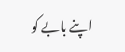اپنے بابے کو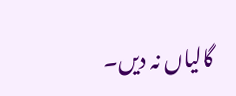گالیاں نہ دیں۔